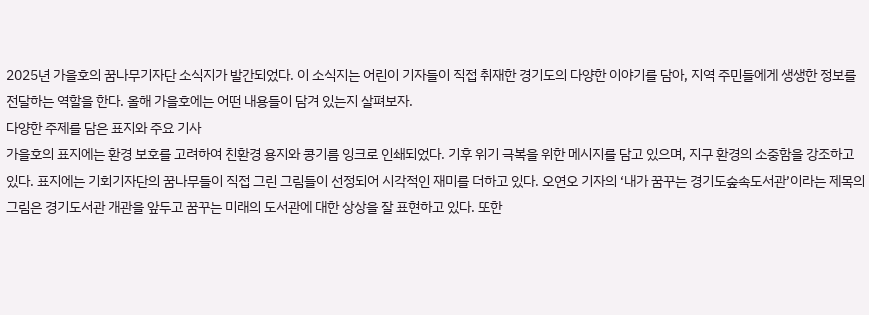2025년 가을호의 꿈나무기자단 소식지가 발간되었다. 이 소식지는 어린이 기자들이 직접 취재한 경기도의 다양한 이야기를 담아, 지역 주민들에게 생생한 정보를 전달하는 역할을 한다. 올해 가을호에는 어떤 내용들이 담겨 있는지 살펴보자.
다양한 주제를 담은 표지와 주요 기사
가을호의 표지에는 환경 보호를 고려하여 친환경 용지와 콩기름 잉크로 인쇄되었다. 기후 위기 극복을 위한 메시지를 담고 있으며, 지구 환경의 소중함을 강조하고 있다. 표지에는 기회기자단의 꿈나무들이 직접 그린 그림들이 선정되어 시각적인 재미를 더하고 있다. 오연오 기자의 ‘내가 꿈꾸는 경기도숲속도서관’이라는 제목의 그림은 경기도서관 개관을 앞두고 꿈꾸는 미래의 도서관에 대한 상상을 잘 표현하고 있다. 또한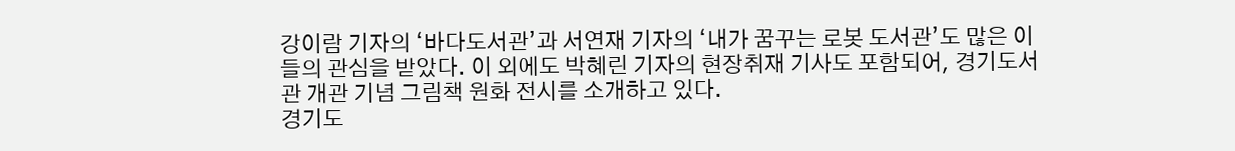강이람 기자의 ‘바다도서관’과 서연재 기자의 ‘내가 꿈꾸는 로봇 도서관’도 많은 이들의 관심을 받았다. 이 외에도 박혜린 기자의 현장취재 기사도 포함되어, 경기도서관 개관 기념 그림책 원화 전시를 소개하고 있다.
경기도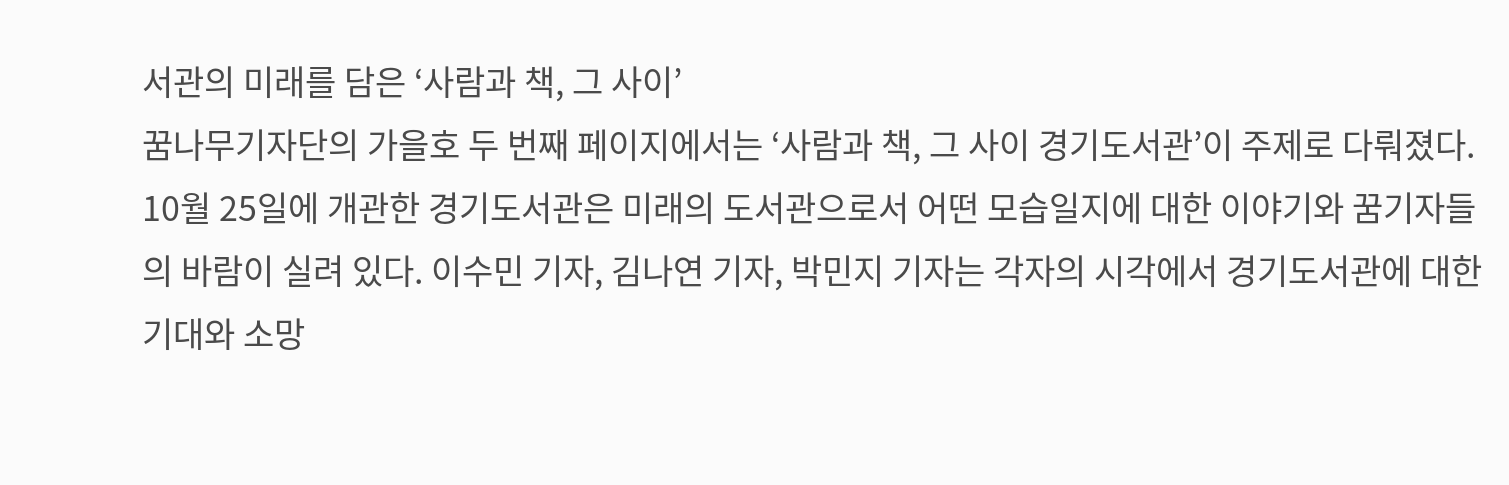서관의 미래를 담은 ‘사람과 책, 그 사이’
꿈나무기자단의 가을호 두 번째 페이지에서는 ‘사람과 책, 그 사이 경기도서관’이 주제로 다뤄졌다. 10월 25일에 개관한 경기도서관은 미래의 도서관으로서 어떤 모습일지에 대한 이야기와 꿈기자들의 바람이 실려 있다. 이수민 기자, 김나연 기자, 박민지 기자는 각자의 시각에서 경기도서관에 대한 기대와 소망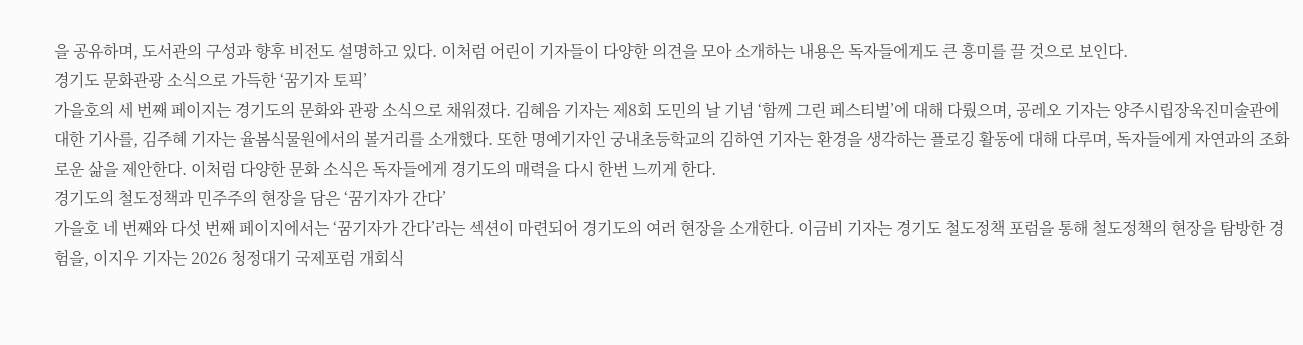을 공유하며, 도서관의 구성과 향후 비전도 설명하고 있다. 이처럼 어린이 기자들이 다양한 의견을 모아 소개하는 내용은 독자들에게도 큰 흥미를 끌 것으로 보인다.
경기도 문화관광 소식으로 가득한 ‘꿈기자 토픽’
가을호의 세 번째 페이지는 경기도의 문화와 관광 소식으로 채워졌다. 김혜음 기자는 제8회 도민의 날 기념 ‘함께 그린 페스티벌’에 대해 다뤘으며, 공레오 기자는 양주시립장욱진미술관에 대한 기사를, 김주혜 기자는 율봄식물원에서의 볼거리를 소개했다. 또한 명예기자인 궁내초등학교의 김하연 기자는 환경을 생각하는 플로깅 활동에 대해 다루며, 독자들에게 자연과의 조화로운 삶을 제안한다. 이처럼 다양한 문화 소식은 독자들에게 경기도의 매력을 다시 한번 느끼게 한다.
경기도의 철도정책과 민주주의 현장을 담은 ‘꿈기자가 간다’
가을호 네 번째와 다섯 번째 페이지에서는 ‘꿈기자가 간다’라는 섹션이 마련되어 경기도의 여러 현장을 소개한다. 이금비 기자는 경기도 철도정책 포럼을 통해 철도정책의 현장을 탐방한 경험을, 이지우 기자는 2026 청정대기 국제포럼 개회식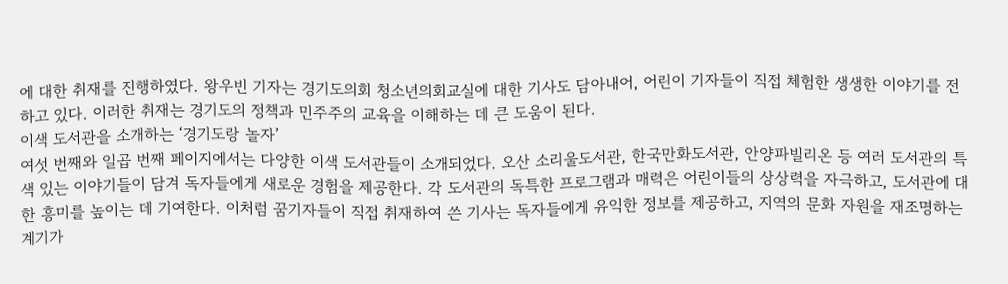에 대한 취재를 진행하였다. 왕우빈 기자는 경기도의회 청소년의회교실에 대한 기사도 담아내어, 어린이 기자들이 직접 체험한 생생한 이야기를 전하고 있다. 이러한 취재는 경기도의 정책과 민주주의 교육을 이해하는 데 큰 도움이 된다.
이색 도서관을 소개하는 ‘경기도랑 놀자’
여섯 번째와 일곱 번째 페이지에서는 다양한 이색 도서관들이 소개되었다. 오산 소리울도서관, 한국만화도서관, 안양파빌리온 등 여러 도서관의 특색 있는 이야기들이 담겨 독자들에게 새로운 경험을 제공한다. 각 도서관의 독특한 프로그램과 매력은 어린이들의 상상력을 자극하고, 도서관에 대한 흥미를 높이는 데 기여한다. 이처럼 꿈기자들이 직접 취재하여 쓴 기사는 독자들에게 유익한 정보를 제공하고, 지역의 문화 자원을 재조명하는 계기가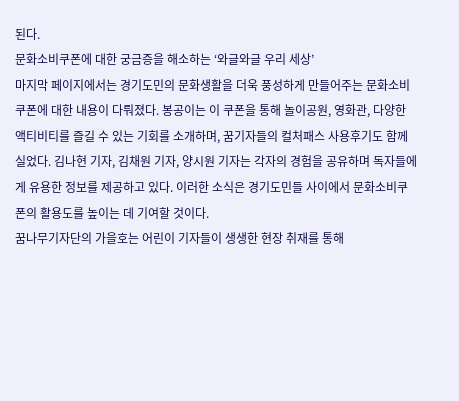된다.
문화소비쿠폰에 대한 궁금증을 해소하는 ‘와글와글 우리 세상’
마지막 페이지에서는 경기도민의 문화생활을 더욱 풍성하게 만들어주는 문화소비쿠폰에 대한 내용이 다뤄졌다. 봉공이는 이 쿠폰을 통해 놀이공원, 영화관, 다양한 액티비티를 즐길 수 있는 기회를 소개하며, 꿈기자들의 컬처패스 사용후기도 함께 실었다. 김나현 기자, 김채원 기자, 양시원 기자는 각자의 경험을 공유하며 독자들에게 유용한 정보를 제공하고 있다. 이러한 소식은 경기도민들 사이에서 문화소비쿠폰의 활용도를 높이는 데 기여할 것이다.
꿈나무기자단의 가을호는 어린이 기자들이 생생한 현장 취재를 통해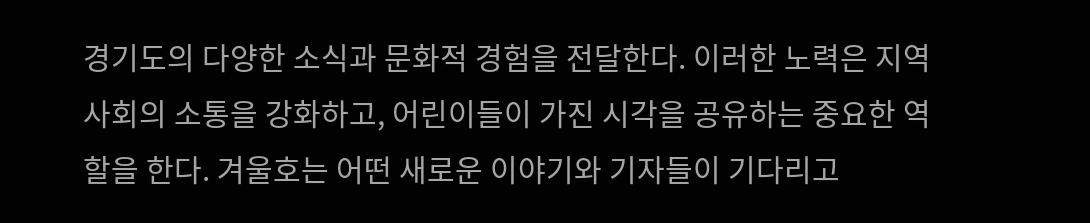경기도의 다양한 소식과 문화적 경험을 전달한다. 이러한 노력은 지역 사회의 소통을 강화하고, 어린이들이 가진 시각을 공유하는 중요한 역할을 한다. 겨울호는 어떤 새로운 이야기와 기자들이 기다리고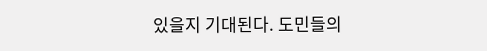있을지 기대된다. 도민들의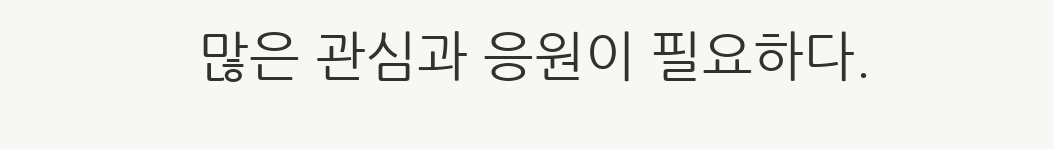많은 관심과 응원이 필요하다.